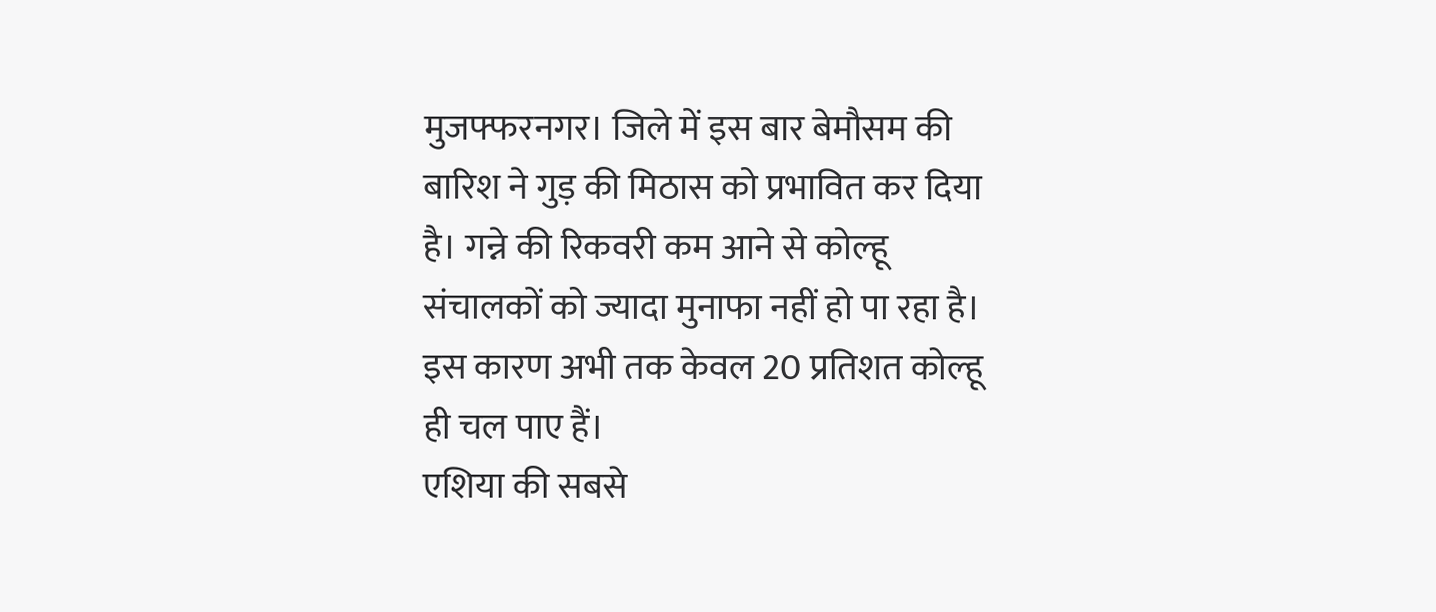मुजफ्फरनगर। जिले में इस बार बेमौसम की बारिश ने गुड़ की मिठास को प्रभावित कर दिया है। गन्ने की रिकवरी कम आने से कोल्हू संचालकों को ज्यादा मुनाफा नहीं हो पा रहा है। इस कारण अभी तक केवल 20 प्रतिशत कोल्हू ही चल पाए हैं।
एशिया की सबसे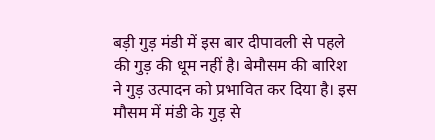बड़ी गुड़ मंडी में इस बार दीपावली से पहले की गुड़ की धूम नहीं है। बेमौसम की बारिश ने गुड़ उत्पादन को प्रभावित कर दिया है। इस मौसम में मंडी के गुड़ से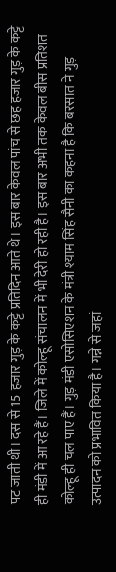पट जाती थी। दस से 15 हजार गुड़ के कट्टे प्रतिदिन आते थे। इस बार केवल पांच से छह हजार गुड़ के कट्टे ही मंडी में आ रहे हैं। जिले में कोल्हू संचालन में भी देरी हो रही है। इस बार अभी तक केवल बीस प्रतिशत कोल्हू ही चल पाए हैं। गुड़ मंडी एसोसिएशन के मंत्री श्याम सिंह सैनी का कहना है कि बरसात ने गुड़ उत्पादन को प्रभावित किया है। गन्ने से जहां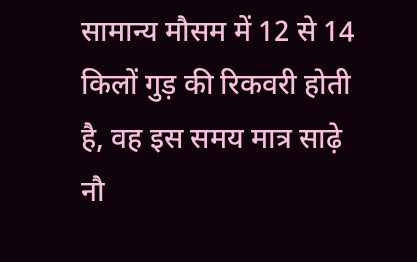सामान्य मौसम में 12 से 14 किलों गुड़ की रिकवरी होती है, वह इस समय मात्र साढ़े नौ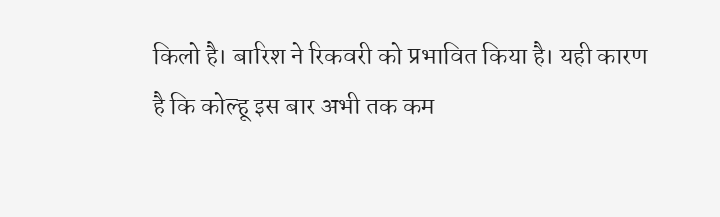किलो है। बारिश ने रिकवरी को प्रभावित किया है। यही कारण है कि कोल्हू इस बार अभी तक कम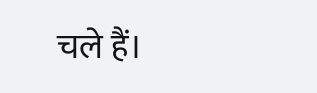चले हैं।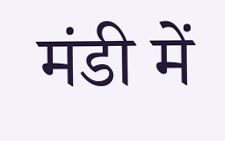मंडी में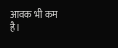आवक भी कम है।